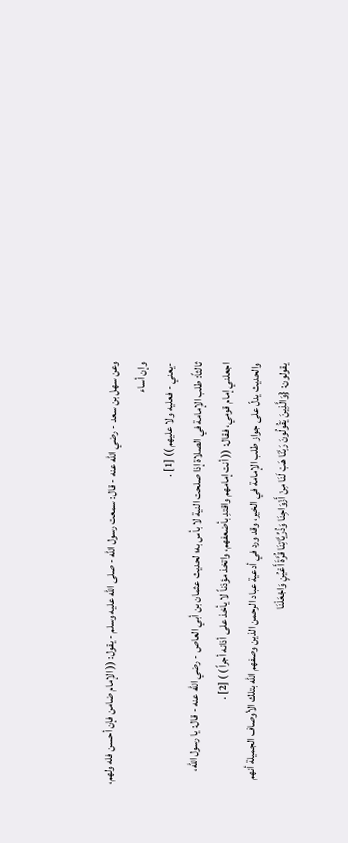وعن سهل بن سعد - رضي الله عنه - قال: سمعت رسول الله - صلى الله عليه وسلم - يقول: (( الإمام ضامن فإن أحسن فله ولهم، وإن أساء
-يعني - فعليه ولا عليهم )) [1] .
ثالثاً: طلب الإمامة في الصلاة إذا صلحت النية لا بأس به؛ لحديث عثمان بن أبي العاص - رضي الله عنه - قال: يا رسول الله، اجعلني إمام قومي، فقال: (( أنت إمامهم واقتدِ بأضعفهم، واتخذ مؤذناً لا يأخذ على أذانه أجراً ) ) [2] .
والحديث يدلّ على جواز طلب الإمامة في الخير، وقد ورد في أدعية عباد الرحمن الذين وصفهم الله بتلك الأوصاف الجميلة أنهم يقولون: {وَالَّذِينَ يَقُولُونَ رَبَّنَا هَبْ لَنَا مِنْ أَزْوَاجِنَا وَذُرِّيَّاتِنَا قُرَّةَ أَعْيُنٍ وَاجْعَلْنَا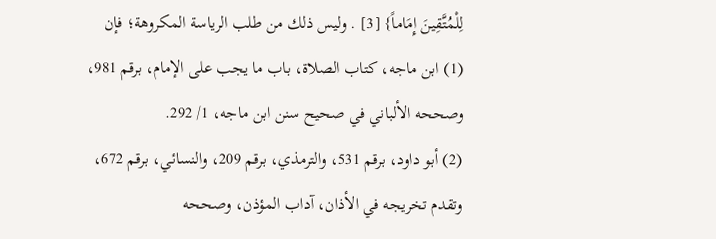لِلْمُتَّقِينَ إِمَاماً} [3] . وليس ذلك من طلب الرياسة المكروهة؛ فإن
(1) ابن ماجه، كتاب الصلاة، باب ما يجب على الإمام، برقم 981، وصححه الألباني في صحيح سنن ابن ماجه، 1/ 292.
(2) أبو داود، برقم 531، والترمذي، برقم 209، والنسائي، برقم 672، وتقدم تخريجه في الأذان، آداب المؤذن، وصححه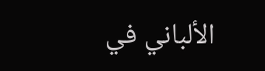الألباني في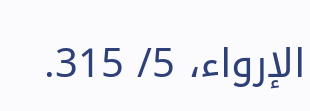الإرواء، 5/ 315.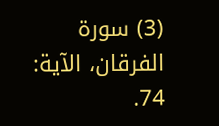(3) سورة الفرقان، الآية: 74.